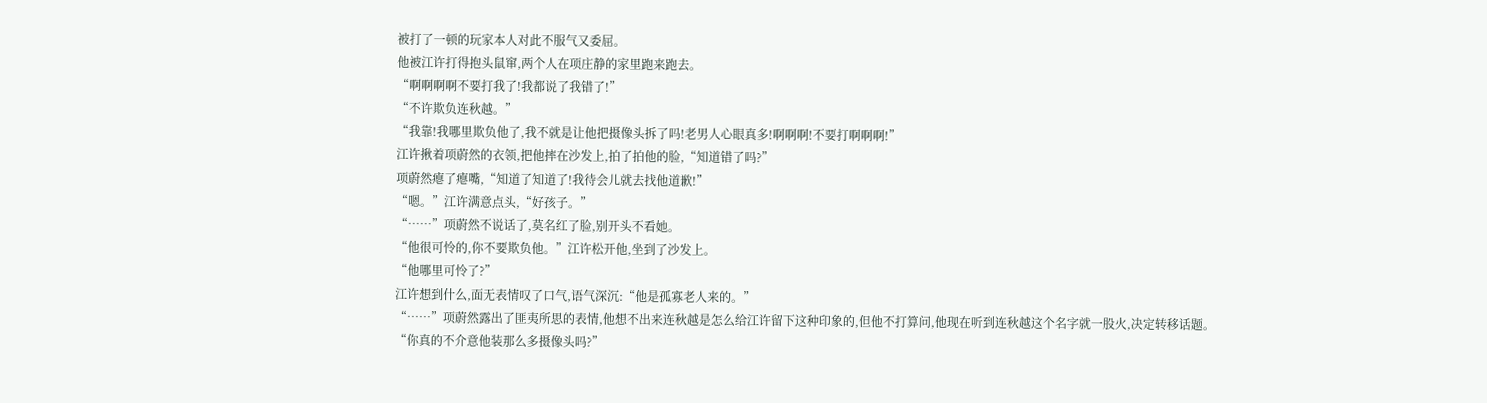被打了一顿的玩家本人对此不服气又委屈。
他被江许打得抱头鼠窜,两个人在项庄静的家里跑来跑去。
“啊啊啊啊不要打我了!我都说了我错了!”
“不许欺负连秋越。”
“我靠!我哪里欺负他了,我不就是让他把摄像头拆了吗!老男人心眼真多!啊啊啊!不要打啊啊啊!”
江许揪着项蔚然的衣领,把他摔在沙发上,拍了拍他的脸,“知道错了吗?”
项蔚然瘪了瘪嘴,“知道了知道了!我待会儿就去找他道歉!”
“嗯。”江许满意点头,“好孩子。”
“……”项蔚然不说话了,莫名红了脸,别开头不看她。
“他很可怜的,你不要欺负他。”江许松开他,坐到了沙发上。
“他哪里可怜了?”
江许想到什么,面无表情叹了口气,语气深沉:“他是孤寡老人来的。”
“……”项蔚然露出了匪夷所思的表情,他想不出来连秋越是怎么给江许留下这种印象的,但他不打算问,他现在听到连秋越这个名字就一股火,决定转移话题。
“你真的不介意他装那么多摄像头吗?”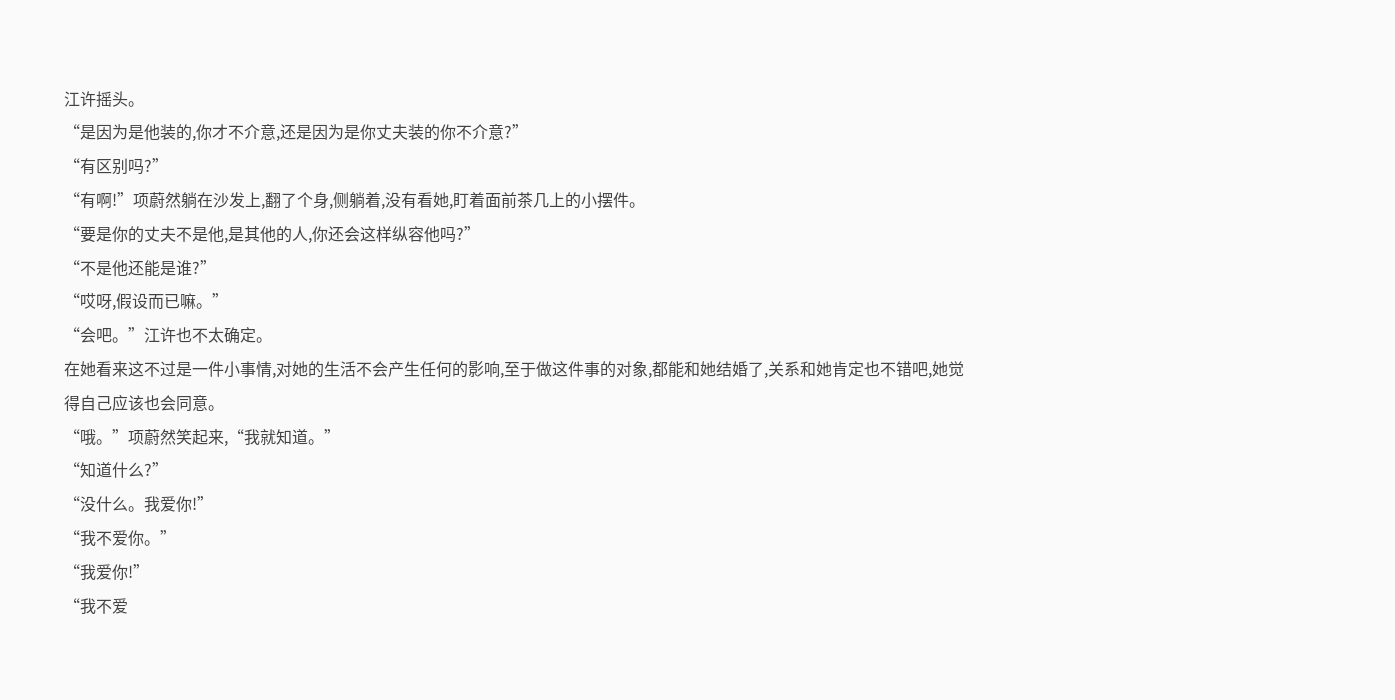江许摇头。
“是因为是他装的,你才不介意,还是因为是你丈夫装的你不介意?”
“有区别吗?”
“有啊!”项蔚然躺在沙发上,翻了个身,侧躺着,没有看她,盯着面前茶几上的小摆件。
“要是你的丈夫不是他,是其他的人,你还会这样纵容他吗?”
“不是他还能是谁?”
“哎呀,假设而已嘛。”
“会吧。”江许也不太确定。
在她看来这不过是一件小事情,对她的生活不会产生任何的影响,至于做这件事的对象,都能和她结婚了,关系和她肯定也不错吧,她觉得自己应该也会同意。
“哦。”项蔚然笑起来,“我就知道。”
“知道什么?”
“没什么。我爱你!”
“我不爱你。”
“我爱你!”
“我不爱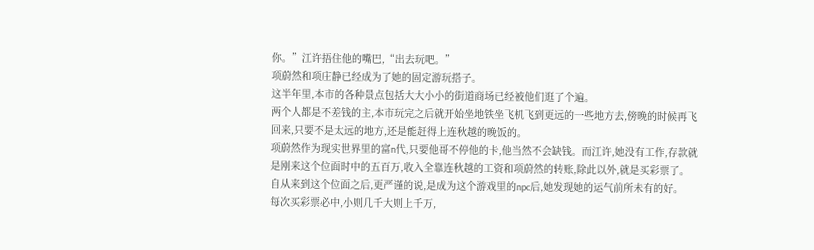你。”江许捂住他的嘴巴,“出去玩吧。”
项蔚然和项庄静已经成为了她的固定游玩搭子。
这半年里,本市的各种景点包括大大小小的街道商场已经被他们逛了个遍。
两个人都是不差钱的主,本市玩完之后就开始坐地铁坐飞机飞到更远的一些地方去,傍晚的时候再飞回来,只要不是太远的地方,还是能赶得上连秋越的晚饭的。
项蔚然作为现实世界里的富n代,只要他哥不停他的卡,他当然不会缺钱。而江许,她没有工作,存款就是刚来这个位面时中的五百万,收入全靠连秋越的工资和项蔚然的转账,除此以外,就是买彩票了。
自从来到这个位面之后,更严谨的说,是成为这个游戏里的npc后,她发现她的运气前所未有的好。
每次买彩票必中,小则几千大则上千万,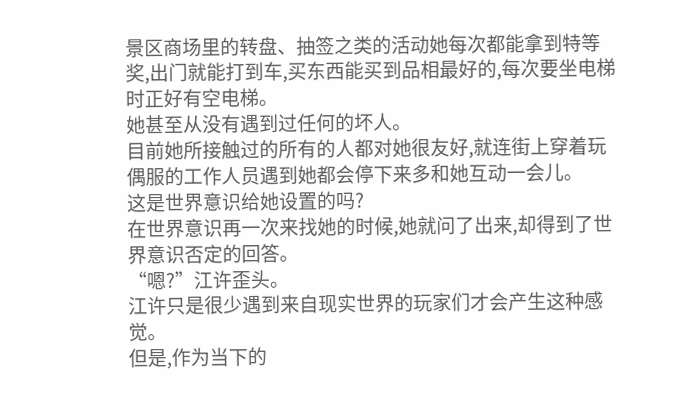景区商场里的转盘、抽签之类的活动她每次都能拿到特等奖,出门就能打到车,买东西能买到品相最好的,每次要坐电梯时正好有空电梯。
她甚至从没有遇到过任何的坏人。
目前她所接触过的所有的人都对她很友好,就连街上穿着玩偶服的工作人员遇到她都会停下来多和她互动一会儿。
这是世界意识给她设置的吗?
在世界意识再一次来找她的时候,她就问了出来,却得到了世界意识否定的回答。
“嗯?”江许歪头。
江许只是很少遇到来自现实世界的玩家们才会产生这种感觉。
但是,作为当下的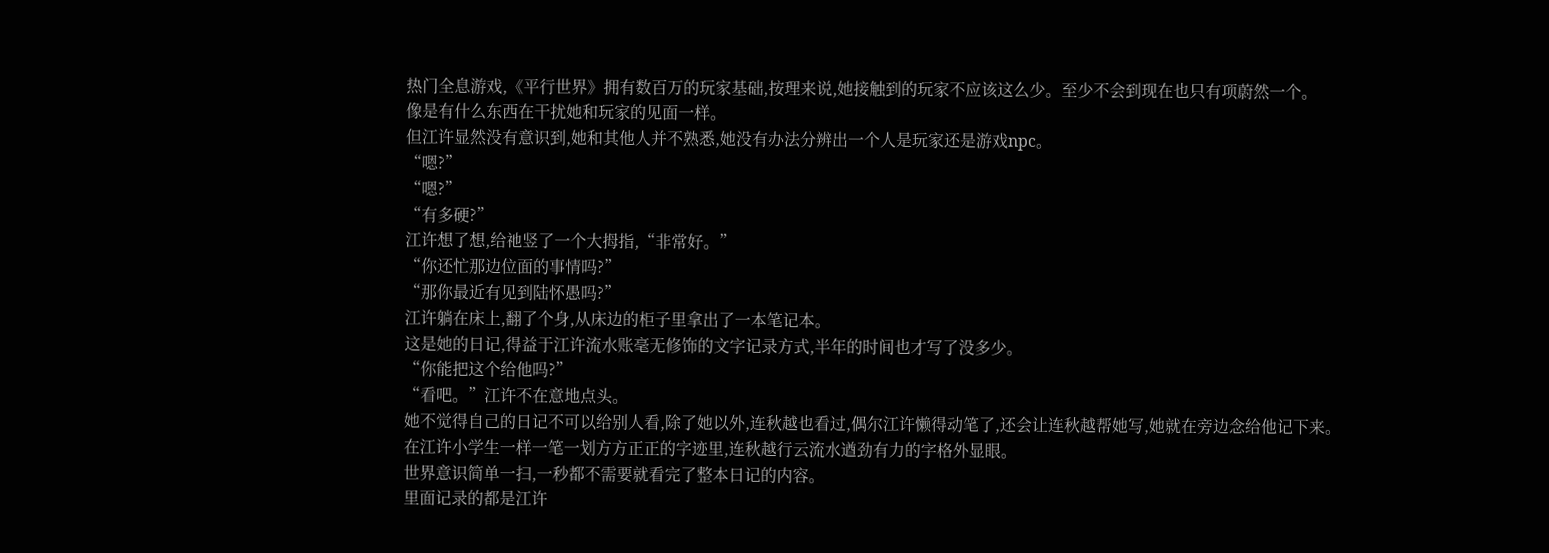热门全息游戏,《平行世界》拥有数百万的玩家基础,按理来说,她接触到的玩家不应该这么少。至少不会到现在也只有项蔚然一个。
像是有什么东西在干扰她和玩家的见面一样。
但江许显然没有意识到,她和其他人并不熟悉,她没有办法分辨出一个人是玩家还是游戏npc。
“嗯?”
“嗯?”
“有多硬?”
江许想了想,给祂竖了一个大拇指,“非常好。”
“你还忙那边位面的事情吗?”
“那你最近有见到陆怀愚吗?”
江许躺在床上,翻了个身,从床边的柜子里拿出了一本笔记本。
这是她的日记,得益于江许流水账毫无修饰的文字记录方式,半年的时间也才写了没多少。
“你能把这个给他吗?”
“看吧。”江许不在意地点头。
她不觉得自己的日记不可以给别人看,除了她以外,连秋越也看过,偶尔江许懒得动笔了,还会让连秋越帮她写,她就在旁边念给他记下来。
在江许小学生一样一笔一划方方正正的字迹里,连秋越行云流水遒劲有力的字格外显眼。
世界意识简单一扫,一秒都不需要就看完了整本日记的内容。
里面记录的都是江许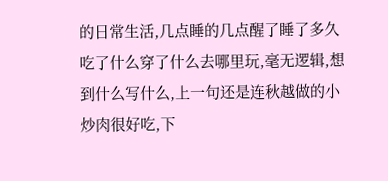的日常生活,几点睡的几点醒了睡了多久吃了什么穿了什么去哪里玩,毫无逻辑,想到什么写什么,上一句还是连秋越做的小炒肉很好吃,下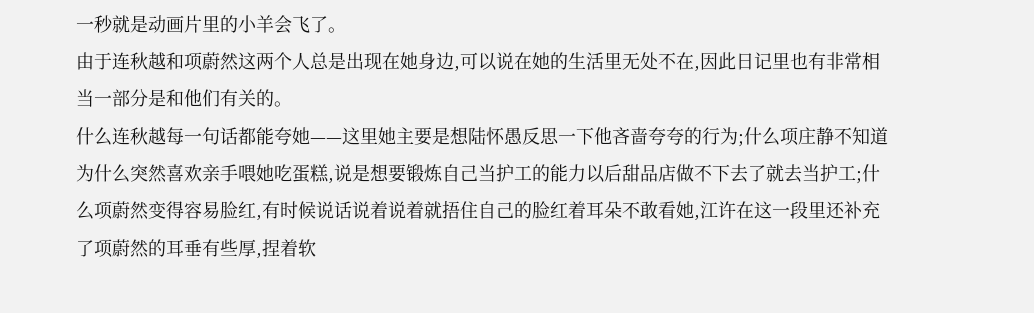一秒就是动画片里的小羊会飞了。
由于连秋越和项蔚然这两个人总是出现在她身边,可以说在她的生活里无处不在,因此日记里也有非常相当一部分是和他们有关的。
什么连秋越每一句话都能夸她——这里她主要是想陆怀愚反思一下他吝啬夸夸的行为;什么项庄静不知道为什么突然喜欢亲手喂她吃蛋糕,说是想要锻炼自己当护工的能力以后甜品店做不下去了就去当护工;什么项蔚然变得容易脸红,有时候说话说着说着就捂住自己的脸红着耳朵不敢看她,江许在这一段里还补充了项蔚然的耳垂有些厚,捏着软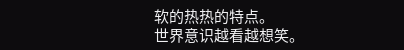软的热热的特点。
世界意识越看越想笑。